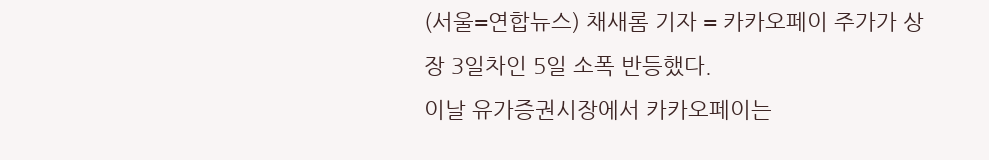(서울=연합뉴스) 채새롬 기자 = 카카오페이 주가가 상장 3일차인 5일 소폭 반등했다.
이날 유가증권시장에서 카카오페이는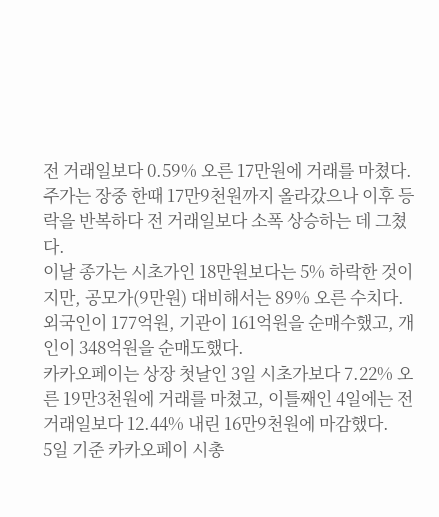전 거래일보다 0.59% 오른 17만원에 거래를 마쳤다.
주가는 장중 한때 17만9천원까지 올라갔으나 이후 등락을 반복하다 전 거래일보다 소폭 상승하는 데 그쳤다.
이날 종가는 시초가인 18만원보다는 5% 하락한 것이지만, 공모가(9만원) 대비해서는 89% 오른 수치다.
외국인이 177억원, 기관이 161억원을 순매수했고, 개인이 348억원을 순매도했다.
카카오페이는 상장 첫날인 3일 시초가보다 7.22% 오른 19만3천원에 거래를 마쳤고, 이틀째인 4일에는 전 거래일보다 12.44% 내린 16만9천원에 마감했다.
5일 기준 카카오페이 시총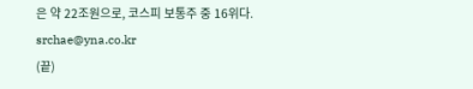은 약 22조원으로, 코스피 보통주 중 16위다.
srchae@yna.co.kr
(끝)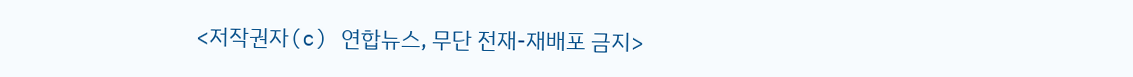<저작권자(c) 연합뉴스, 무단 전재-재배포 금지>